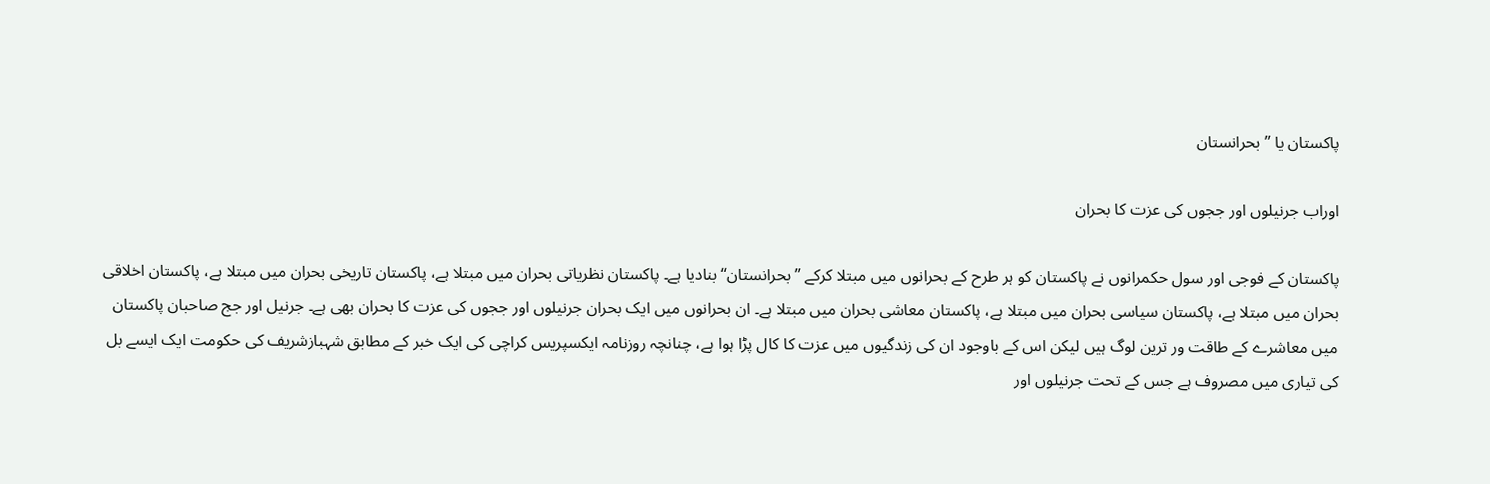پاکستان یا ’’بحرانستان

اوراب جرنیلوں اور ججوں کی عزت کا بحران

پاکستان کے فوجی اور سول حکمرانوں نے پاکستان کو ہر طرح کے بحرانوں میں مبتلا کرکے ’’بحرانستان‘‘ بنادیا ہے۔ پاکستان نظریاتی بحران میں مبتلا ہے، پاکستان تاریخی بحران میں مبتلا ہے، پاکستان اخلاقی بحران میں مبتلا ہے، پاکستان سیاسی بحران میں مبتلا ہے، پاکستان معاشی بحران میں مبتلا ہے۔ ان بحرانوں میں ایک بحران جرنیلوں اور ججوں کی عزت کا بحران بھی ہے۔ جرنیل اور جج صاحبان پاکستان میں معاشرے کے طاقت ور ترین لوگ ہیں لیکن اس کے باوجود ان کی زندگیوں میں عزت کا کال پڑا ہوا ہے، چنانچہ روزنامہ ایکسپریس کراچی کی ایک خبر کے مطابق شہبازشریف کی حکومت ایک ایسے بل کی تیاری میں مصروف ہے جس کے تحت جرنیلوں اور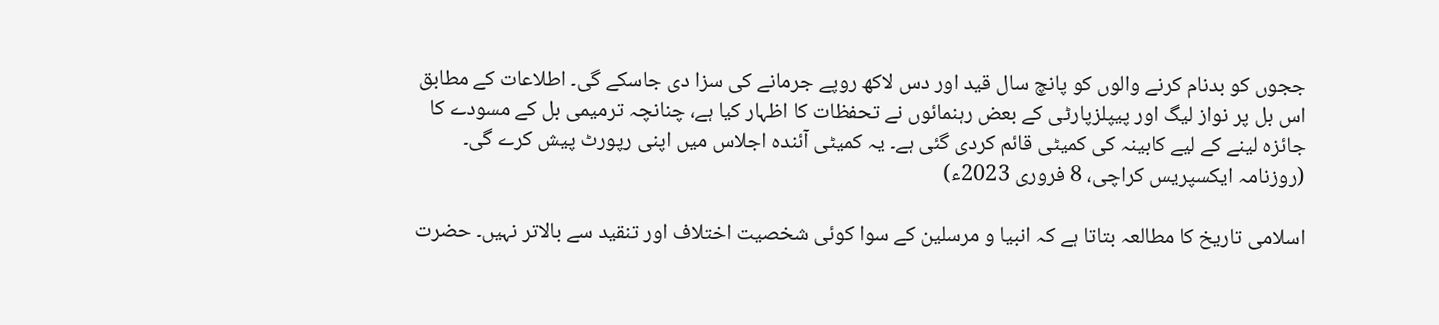ججوں کو بدنام کرنے والوں کو پانچ سال قید اور دس لاکھ روپے جرمانے کی سزا دی جاسکے گی۔ اطلاعات کے مطابق اس بل پر نواز لیگ اور پیپلزپارٹی کے بعض رہنمائوں نے تحفظات کا اظہار کیا ہے، چنانچہ ترمیمی بل کے مسودے کا جائزہ لینے کے لیے کابینہ کی کمیٹی قائم کردی گئی ہے۔ یہ کمیٹی آئندہ اجلاس میں اپنی رپورٹ پیش کرے گی۔ (روزنامہ ایکسپریس کراچی، 8 فروری 2023ء)

اسلامی تاریخ کا مطالعہ بتاتا ہے کہ انبیا و مرسلین کے سوا کوئی شخصیت اختلاف اور تنقید سے بالاتر نہیں۔ حضرت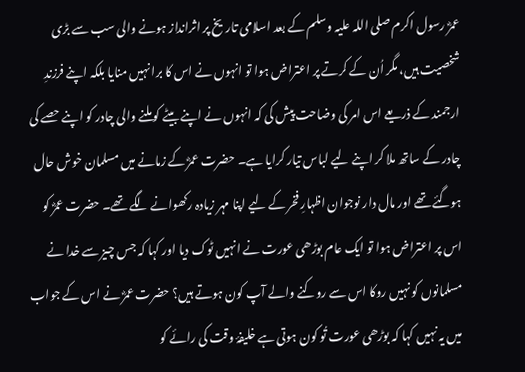عمرؓ رسول اکرم صلی اللہ علیہ وسلم کے بعد اسلامی تاریخ پر اثرانداز ہونے والی سب سے بڑی شخصیت ہیں، مگر اُن کے کرتے پر اعتراض ہوا تو انہوں نے اس کا برا نہیں منایا بلکہ اپنے فرزندِ ارجمند کے ذریعے اس امر کی وضاحت پیش کی کہ انہوں نے اپنے بیٹے کو ملنے والی چادر کو اپنے حصے کی چادر کے ساتھ ملا کر اپنے لیے لباس تیار کرایا ہے۔ حضرت عمرؓ کے زمانے میں مسلمان خوش حال ہوگئے تھے اور مال دار نوجوان اظہارِ فخر کے لیے اپنا مہر زیادہ رکھوانے لگے تھے۔ حضرت عمرؓ کو اس پر اعتراض ہوا تو ایک عام بوڑھی عورت نے انہیں ٹوک دیا اور کہا کہ جس چیز سے خدا نے مسلمانوں کو نہیں روکا اس سے روکنے والے آپ کون ہوتے ہیں؟ حضرت عمرؓ نے اس کے جواب میں یہ نہیں کہا کہ بوڑھی عورت تُو کون ہوتی ہے خلیفۂ وقت کی رائے کو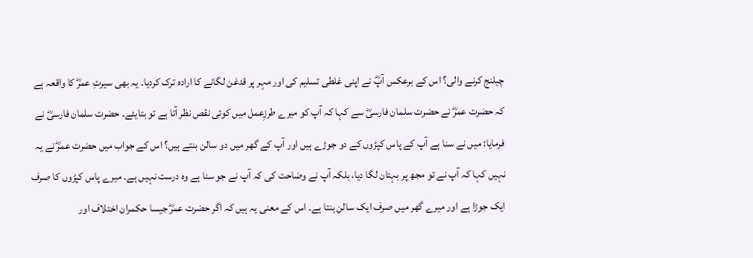چیلنج کرنے والی؟ اس کے برعکس آپؓ نے اپنی غلطی تسلیم کی اور مہر پر قدغن لگانے کا ارادہ ترک کردیا۔ یہ بھی سیرتِ عمرؓ کا واقعہ ہے کہ حضرت عمرؓ نے حضرت سلمان فارسیؓ سے کہا کہ آپ کو میرے طرزِعمل میں کوئی نقص نظر آتا ہے تو بتایئے۔ حضرت سلمان فارسیؓ نے فرمایا: میں نے سنا ہے آپ کے پاس کپڑوں کے دو جوڑے ہیں اور آپ کے گھر میں دو سالن بنتے ہیں؟ اس کے جواب میں حضرت عمرؓ نے یہ نہیں کہا کہ آپ نے تو مجھ پر بہتان لگا دیا، بلکہ آپ نے وضاحت کی کہ آپ نے جو سنا ہے وہ درست نہیں ہے۔ میرے پاس کپڑوں کا صرف ایک جوڑا ہے اور میرے گھر میں صرف ایک سالن بنتا ہے۔ اس کے معنی یہ ہیں کہ اگر حضرت عمرؓ جیسا حکمران اختلاف اور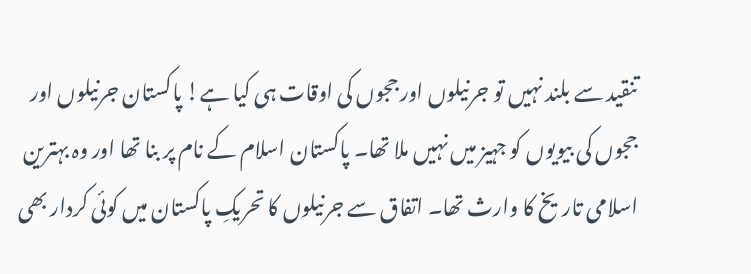تنقید سے بلند نہیں تو جرنیلوں اور ججوں کی اوقات ہی کیا ہے! پاکستان جرنیلوں اور ججوں کی بیویوں کو جہیز میں نہیں ملا تھا۔ پاکستان اسلام کے نام پر بنا تھا اور وہ بہترین اسلامی تاریخ کا وارث تھا۔ اتفاق سے جرنیلوں کا تحریکِ پاکستان میں کوئی کردار بھی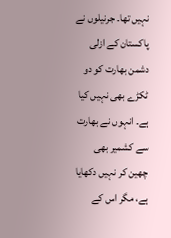نہیں تھا۔ جرنیلوں نے پاکستان کے ازلی دشمن بھارت کو دو ٹکڑے بھی نہیں کیا ہے۔ انہوں نے بھارت سے کشمیر بھی چھین کر نہیں دکھایا ہے، مگر اس کے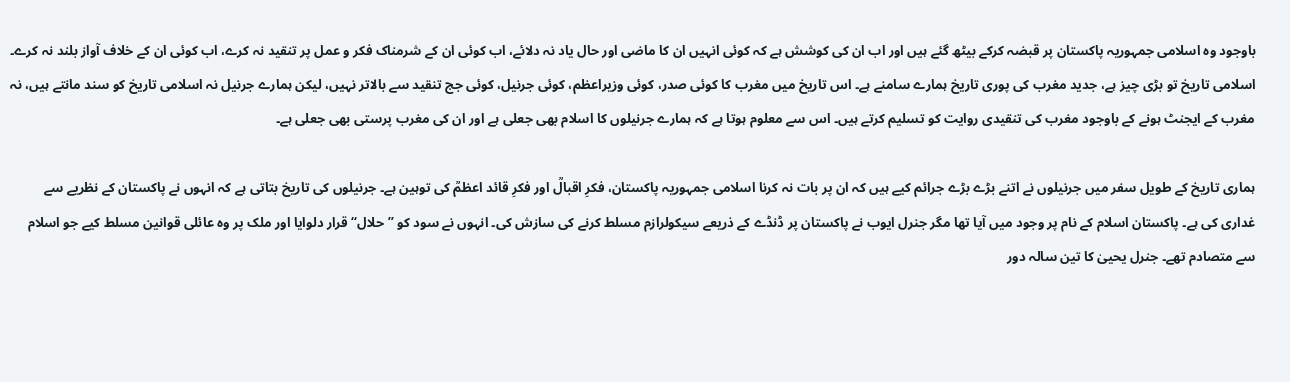باوجود وہ اسلامی جمہوریہ پاکستان پر قبضہ کرکے بیٹھ گئے ہیں اور اب ان کی کوشش ہے کہ کوئی انہیں ان کا ماضی اور حال یاد نہ دلائے، اب کوئی ان کے شرمناک فکر و عمل پر تنقید نہ کرے، اب کوئی ان کے خلاف آواز بلند نہ کرے۔ اسلامی تاریخ تو بڑی چیز ہے، جدید مغرب کی پوری تاریخ ہمارے سامنے ہے۔ اس تاریخ میں مغرب کا کوئی صدر، کوئی وزیراعظم، کوئی جرنیل، کوئی جج تنقید سے بالاتر نہیں، لیکن ہمارے جرنیل نہ اسلامی تاریخ کو سند مانتے ہیں، نہ مغرب کے ایجنٹ ہونے کے باوجود مغرب کی تنقیدی روایت کو تسلیم کرتے ہیں۔ اس سے معلوم ہوتا ہے کہ ہمارے جرنیلوں کا اسلام بھی جعلی ہے اور ان کی مغرب پرستی بھی جعلی ہے۔

ہماری تاریخ کے طویل سفر میں جرنیلوں نے اتنے بڑے بڑے جرائم کیے ہیں کہ ان پر بات نہ کرنا اسلامی جمہوریہ پاکستان، فکرِ اقبالؒ اور فکرِ قائد اعظمؒ کی توہین ہے۔ جرنیلوں کی تاریخ بتاتی ہے کہ انہوں نے پاکستان کے نظریے سے غداری کی ہے۔ پاکستان اسلام کے نام پر وجود میں آیا تھا مگر جنرل ایوب نے پاکستان پر ڈنڈے کے ذریعے سیکولرازم مسلط کرنے کی سازش کی۔ انہوں نے سود کو ’’حلال‘‘ قرار دلوایا اور ملک پر وہ عائلی قوانین مسلط کیے جو اسلام سے متصادم تھے۔ جنرل یحییٰ کا تین سالہ دور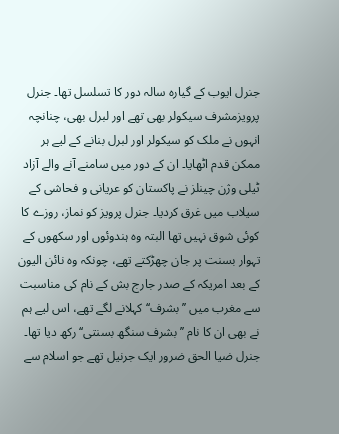جنرل ایوب کے گیارہ سالہ دور کا تسلسل تھا۔ جنرل پرویزمشرف سیکولر بھی تھے اور لبرل بھی، چنانچہ انہوں نے ملک کو سیکولر اور لبرل بنانے کے لیے ہر ممکن قدم اٹھایا۔ ان کے دور میں سامنے آنے والے آزاد ٹیلی وژن چینلز نے پاکستان کو عریانی و فحاشی کے سیلاب میں غرق کردیا۔ جنرل پرویز کو نماز، روزے کا کوئی شوق نہیں تھا البتہ وہ ہندوئوں اور سکھوں کے تہوار بسنت پر جان چھڑکتے تھے، چونکہ وہ نائن الیون کے بعد امریکہ کے صدر جارج بش کے نام کی مناسبت سے مغرب میں ’’بشرف‘‘ کہلانے لگے تھے، اس لیے ہم نے بھی ان کا نام ’’بشرف سنگھ بسنتی‘‘ رکھ دیا تھا۔ جنرل ضیا الحق ضرور ایک جرنیل تھے جو اسلام سے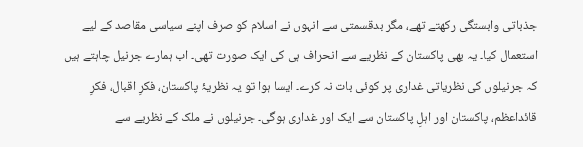جذباتی وابستگی رکھتے تھے، مگر بدقسمتی سے انہوں نے اسلام کو صرف اپنے سیاسی مقاصد کے لیے استعمال کیا۔ یہ بھی پاکستان کے نظریے سے انحراف ہی کی ایک صورت تھی۔ اب ہمارے جرنیل چاہتے ہیں کہ جرنیلوں کی نظریاتی غداری پر کوئی بات نہ کرے۔ ایسا ہوا تو یہ نظریۂ پاکستان، فکرِ اقبال، فکرِ قائداعظم، پاکستان اور اہلِ پاکستان سے ایک اور غداری ہوگی۔ جرنیلوں نے ملک کے نظریے سے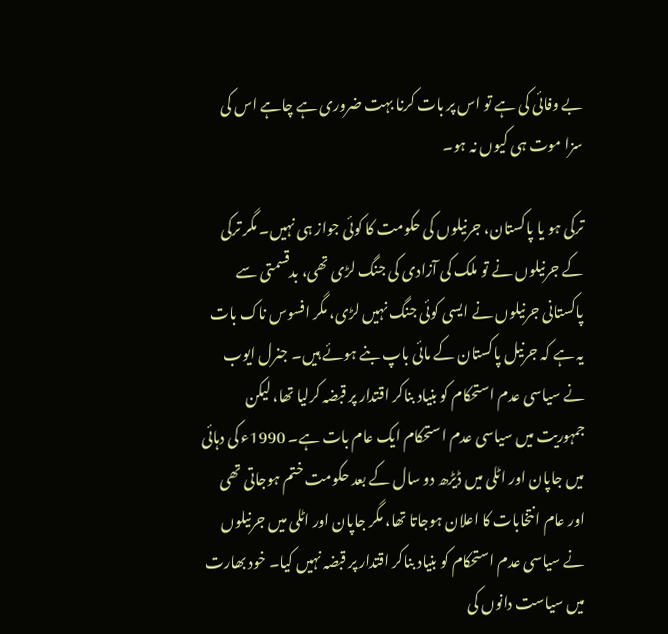بے وفائی کی ہے تو اس پر بات کرنا بہت ضروری ہے چاہے اس کی سزا موت ہی کیوں نہ ہو۔

ترکی ہو یا پاکستان، جرنیلوں کی حکومت کا کوئی جواز ہی نہیں۔ مگر ترکی کے جرنیلوں نے تو ملک کی آزادی کی جنگ لڑی تھی، بدقسمتی سے پاکستانی جرنیلوں نے ایسی کوئی جنگ نہیں لڑی، مگر افسوس ناک بات یہ ہے کہ جرنیل پاکستان کے مائی باپ بنے ہوئے ہیں۔ جنرل ایوب نے سیاسی عدم استحکام کو بنیاد بناکر اقتدار پر قبضہ کرلیا تھا، لیکن جمہوریت میں سیاسی عدم استحکام ایک عام بات ہے۔ 1990ء کی دہائی میں جاپان اور اٹلی میں ڈیڑھ دو سال کے بعد حکومت ختم ہوجاتی تھی اور عام انتخابات کا اعلان ہوجاتا تھا، مگر جاپان اور اٹلی میں جرنیلوں نے سیاسی عدم استحکام کو بنیاد بناکر اقتدار پر قبضہ نہیں کیا۔ خود بھارت میں سیاست دانوں کی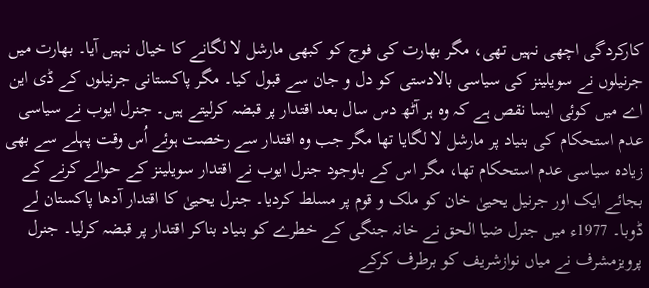کارکردگی اچھی نہیں تھی، مگر بھارت کی فوج کو کبھی مارشل لا لگانے کا خیال نہیں آیا۔ بھارت میں جرنیلوں نے سویلینز کی سیاسی بالادستی کو دل و جان سے قبول کیا۔ مگر پاکستانی جرنیلوں کے ڈی این اے میں کوئی ایسا نقص ہے کہ وہ ہر آٹھ دس سال بعد اقتدار پر قبضہ کرلیتے ہیں۔ جنرل ایوب نے سیاسی عدم استحکام کی بنیاد پر مارشل لا لگایا تھا مگر جب وہ اقتدار سے رخصت ہوئے اُس وقت پہلے سے بھی زیادہ سیاسی عدم استحکام تھا، مگر اس کے باوجود جنرل ایوب نے اقتدار سویلینز کے حوالے کرنے کے بجائے ایک اور جرنیل یحییٰ خان کو ملک و قوم پر مسلط کردیا۔ جنرل یحییٰ کا اقتدار آدھا پاکستان لے ڈوبا۔ 1977ء میں جنرل ضیا الحق نے خانہ جنگی کے خطرے کو بنیاد بناکر اقتدار پر قبضہ کرلیا۔ جنرل پرویزمشرف نے میاں نوازشریف کو برطرف کرکے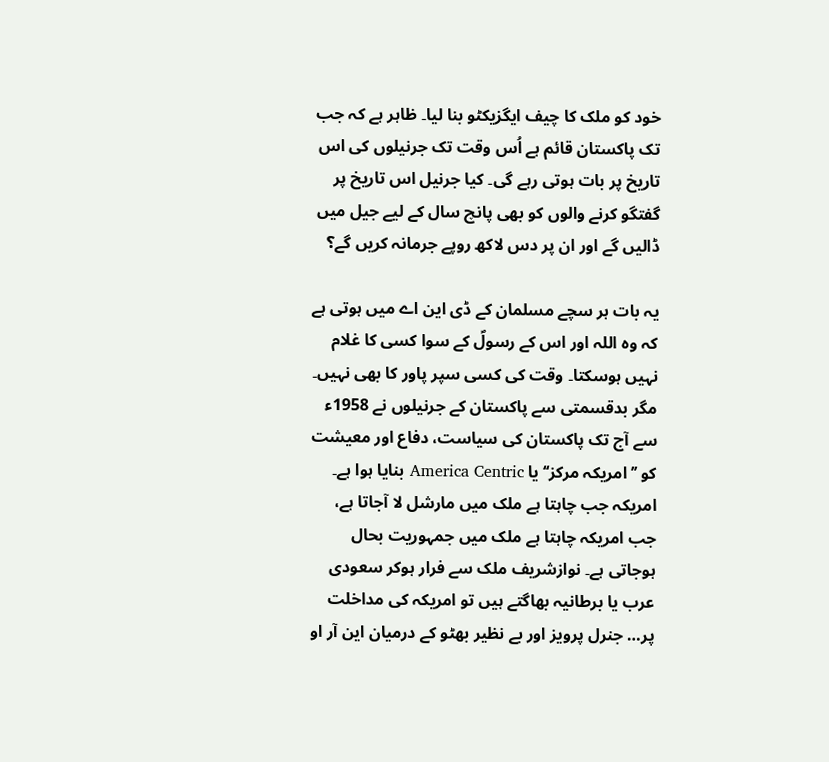خود کو ملک کا چیف ایگزیکٹو بنا لیا۔ ظاہر ہے کہ جب تک پاکستان قائم ہے اُس وقت تک جرنیلوں کی اس تاریخ پر بات ہوتی رہے گی۔ کیا جرنیل اس تاریخ پر گفتگو کرنے والوں کو بھی پانچ سال کے لیے جیل میں ڈالیں گے اور ان پر دس لاکھ روپے جرمانہ کریں گے؟

یہ بات ہر سچے مسلمان کے ڈی این اے میں ہوتی ہے کہ وہ اللہ اور اس کے رسولؐ کے سوا کسی کا غلام نہیں ہوسکتا۔ وقت کی کسی سپر پاور کا بھی نہیں۔ مگر بدقسمتی سے پاکستان کے جرنیلوں نے 1958ء سے آج تک پاکستان کی سیاست، دفاع اور معیشت کو ’’امریکہ مرکز‘‘ یا America Centric بنایا ہوا ہے۔ امریکہ جب چاہتا ہے ملک میں مارشل لا آجاتا ہے، جب امریکہ چاہتا ہے ملک میں جمہوریت بحال ہوجاتی ہے۔ نوازشریف ملک سے فرار ہوکر سعودی عرب یا برطانیہ بھاگتے ہیں تو امریکہ کی مداخلت پر… جنرل پرویز اور بے نظیر بھٹو کے درمیان این آر او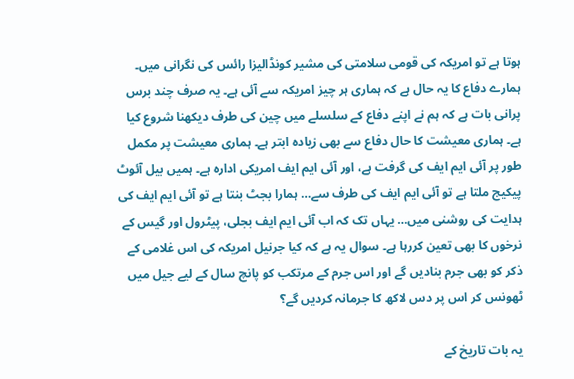ہوتا ہے تو امریکہ کی قومی سلامتی کی مشیر کونڈالیزا رائس کی نگرانی میں۔ ہمارے دفاع کا یہ حال ہے کہ ہماری ہر چیز امریکہ سے آئی ہے۔ یہ صرف چند برس پرانی بات ہے کہ ہم نے اپنے دفاع کے سلسلے میں چین کی طرف دیکھنا شروع کیا ہے۔ ہماری معیشت کا حال دفاع سے بھی زیادہ ابتر ہے۔ ہماری معیشت پر مکمل طور پر آئی ایم ایف کی گرفت ہے، اور آئی ایم ایف امریکی ادارہ ہے۔ ہمیں بیل آئوٹ پیکیج ملتا ہے تو آئی ایم ایف کی طرف سے… ہمارا بجٹ بنتا ہے تو آئی ایم ایف کی ہدایت کی روشنی میں… یہاں تک کہ اب آئی ایم ایف بجلی، پیٹرول اور گیس کے نرخوں کا بھی تعین کررہا ہے۔ سوال یہ ہے کہ کیا جرنیل امریکہ کی اس غلامی کے ذکر کو بھی جرم بنادیں گے اور اس جرم کے مرتکب کو پانچ سال کے لیے جیل میں ٹھونس کر اس پر دس لاکھ کا جرمانہ کردیں گے؟

یہ بات تاریخ کے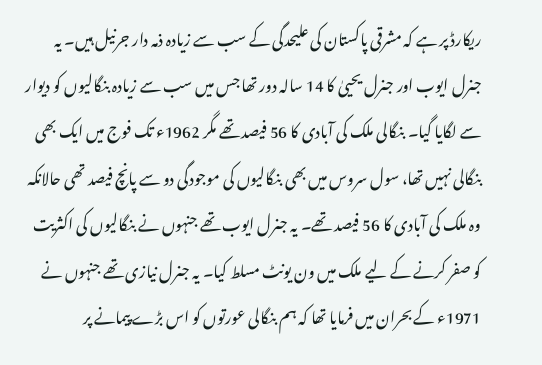ریکارڈ پر ہے کہ مشرقی پاکستان کی علیحدگی کے سب سے زیادہ ذمہ دار جرنیل ہیں۔ یہ جنرل ایوب اور جنرل یحییٰ کا 14 سالہ دور تھا جس میں سب سے زیادہ بنگالیوں کو دیوار سے لگایا گیا۔ بنگالی ملک کی آبادی کا 56 فیصد تھے مگر 1962ء تک فوج میں ایک بھی بنگالی نہیں تھا، سول سروس میں بھی بنگالیوں کی موجودگی دو سے پانچ فیصد تھی حالانکہ وہ ملک کی آبادی کا 56 فیصد تھے۔ یہ جنرل ایوب تھے جنہوں نے بنگالیوں کی اکثریت کو صفر کرنے کے لیے ملک میں ون یونٹ مسلط کیا۔ یہ جنرل نیازی تھے جنہوں نے 1971ء کے بحران میں فرمایا تھا کہ ہم بنگالی عورتوں کو اس بڑے پیمانے پر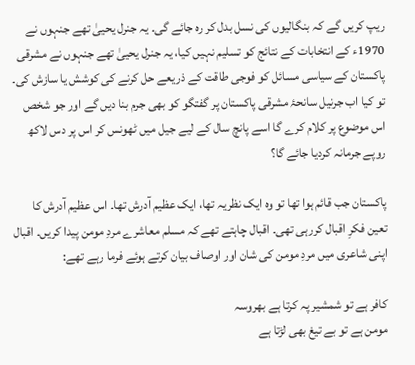ریپ کریں گے کہ بنگالیوں کی نسل بدل کر رہ جائے گی۔ یہ جنرل یحییٰ تھے جنہوں نے 1970ء کے انتخابات کے نتائج کو تسلیم نہیں کیا، یہ جنرل یحییٰ تھے جنہوں نے مشرقی پاکستان کے سیاسی مسائل کو فوجی طاقت کے ذریعے حل کرنے کی کوشش یا سازش کی۔ تو کیا اب جرنیل سانحۂ مشرقی پاکستان پر گفتگو کو بھی جرم بنا دیں گے اور جو شخص اس موضوع پر کلام کرے گا اسے پانچ سال کے لیے جیل میں ٹھونس کر اس پر دس لاکھ روپے جرمانہ کردیا جائے گا؟

پاکستان جب قائم ہوا تھا تو وہ ایک نظریہ تھا، ایک عظیم آدرش تھا۔ اس عظیم آدرش کا تعین فکرِ اقبال کررہی تھی۔ اقبال چاہتے تھے کہ مسلم معاشرے مردِ مومن پیدا کریں۔ اقبال اپنی شاعری میں مردِ مومن کی شان اور اوصاف بیان کرتے ہوئے فرما رہے تھے:

کافر ہے تو شمشیر پہ کرتا ہے بھروسہ
مومن ہے تو بے تیغ بھی لڑتا ہے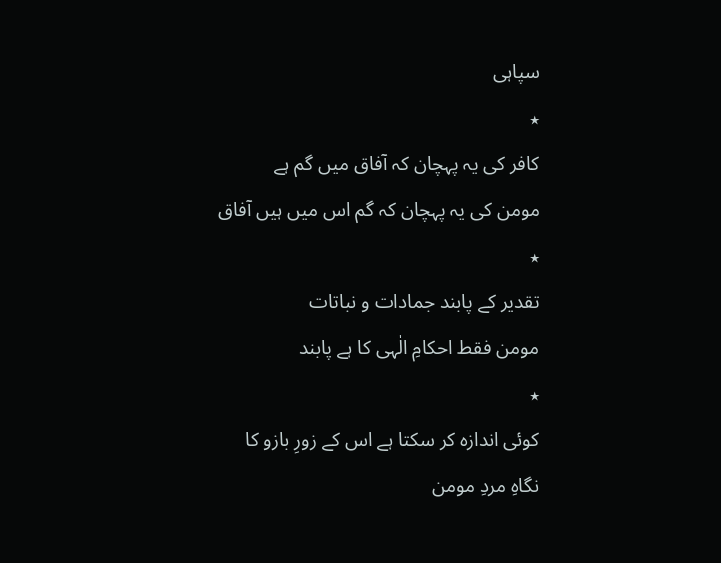سپاہی
٭
کافر کی یہ پہچان کہ آفاق میں گم ہے
مومن کی یہ پہچان کہ گم اس میں ہیں آفاق
٭
تقدیر کے پابند جمادات و نباتات
مومن فقط احکامِ الٰہی کا ہے پابند
٭
کوئی اندازہ کر سکتا ہے اس کے زورِ بازو کا
نگاہِ مردِ مومن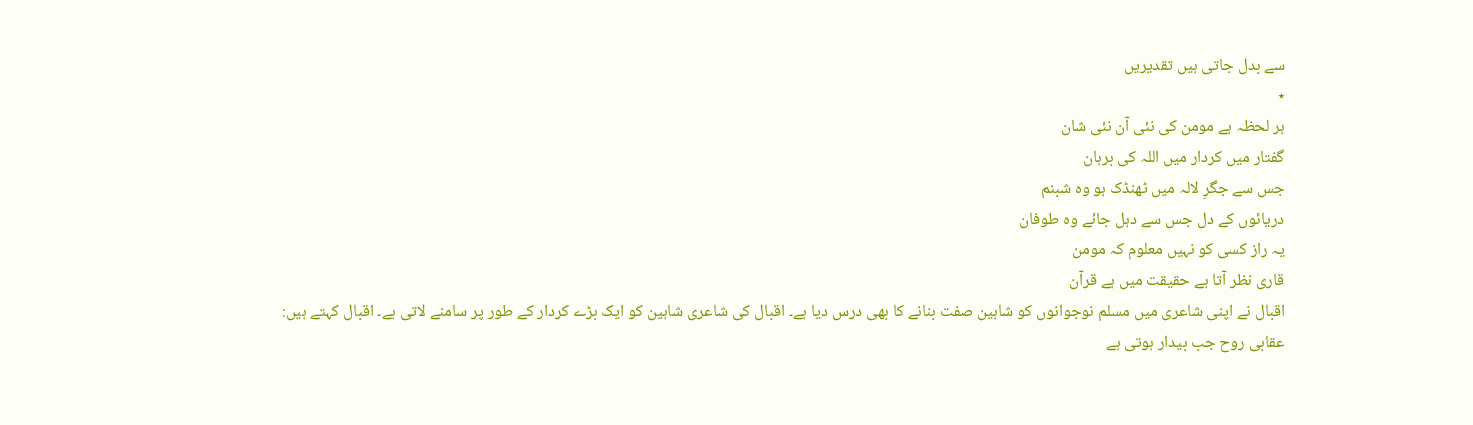سے بدل جاتی ہیں تقدیریں
٭
ہر لحظہ ہے مومن کی نئی آن نئی شان
گفتار میں کردار میں اللہ کی برہان
جس سے جگرِ لالہ میں ٹھنڈک ہو وہ شبنم
دریائوں کے دل جس سے دہل جائے وہ طوفان
یہ راز کسی کو نہیں معلوم کہ مومن
قاری نظر آتا ہے حقیقت میں ہے قرآن
اقبال نے اپنی شاعری میں مسلم نوجوانوں کو شاہین صفت بنانے کا بھی درس دیا ہے۔ اقبال کی شاعری شاہین کو ایک بڑے کردار کے طور پر سامنے لاتی ہے۔ اقبال کہتے ہیں:
عقابی روح جب بیدار ہوتی ہے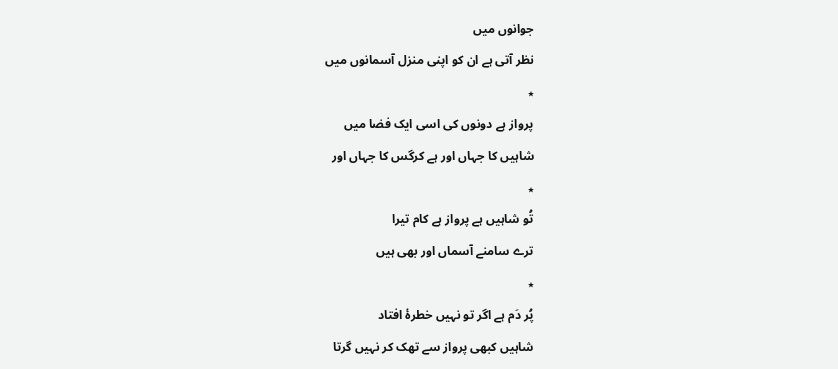جوانوں میں
نظر آتی ہے ان کو اپنی منزل آسمانوں میں
٭
پرواز ہے دونوں کی اسی ایک فضا میں
شاہیں کا جہاں اور ہے کرگس کا جہاں اور
٭
تُو شاہیں ہے پرواز ہے کام تیرا
ترے سامنے آسماں اور بھی ہیں
٭
پُر دَم ہے اگر تو نہیں خطرۂ افتاد
شاہیں کبھی پرواز سے تھک کر نہیں گرتا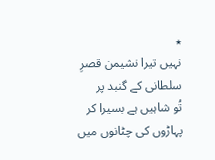٭
نہیں تیرا نشیمن قصرِ سلطانی کے گنبد پر
تُو شاہیں ہے بسیرا کر پہاڑوں کی چٹانوں میں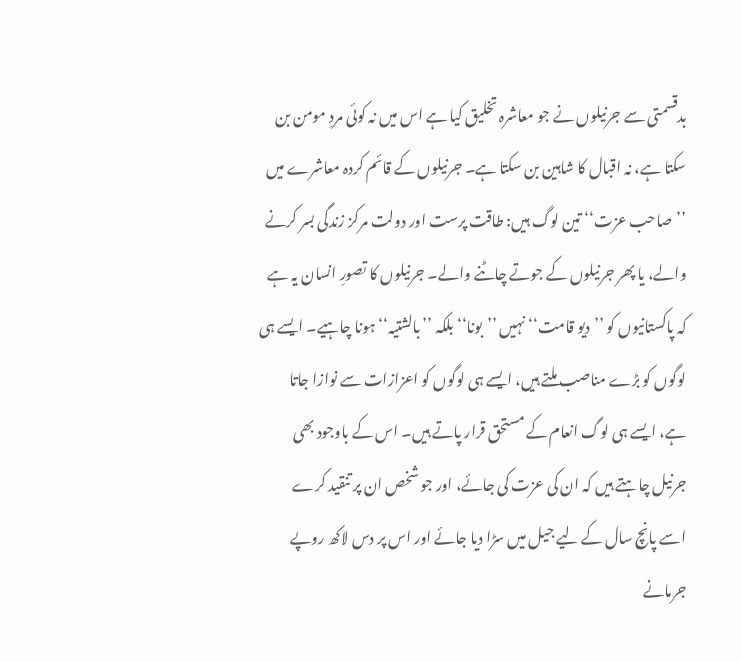بدقسمتی سے جرنیلوں نے جو معاشرہ تخلیق کیا ہے اس میں نہ کوئی مردِ مومن بن سکتا ہے، نہ اقبال کا شاہین بن سکتا ہے۔ جرنیلوں کے قائم کردہ معاشرے میں ’’صاحب عزت‘‘ تین لوگ ہیں: طاقت پرست اور دولت مرکز زندگی بسر کرنے والے، یا پھر جرنیلوں کے جوتے چاٹنے والے۔ جرنیلوں کا تصورِ انسان یہ ہے کہ پاکستانیوں کو ’’دیو قامت‘‘ نہیں ’’بونا‘‘ بلکہ ’’بالشتیہ‘‘ ہونا چاہیے۔ ایسے ہی لوگوں کو بڑے مناصب ملتے ہیں، ایسے ہی لوگوں کو اعزازات سے نوازا جاتا ہے، ایسے ہی لوگ انعام کے مستحق قرار پاتے ہیں۔ اس کے باوجود بھی جرنیل چاہتے ہیں کہ ان کی عزت کی جائے، اور جو شخص ان پر تنقید کرے اسے پانچ سال کے لیے جیل میں سڑا دیا جائے اور اس پر دس لاکھ روپے جرمانے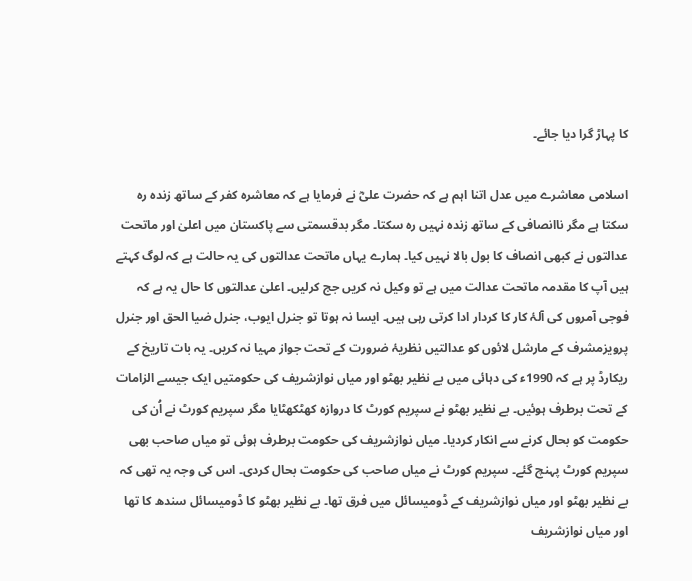کا پہاڑ گرا دیا جائے۔

اسلامی معاشرے میں عدل اتنا اہم ہے کہ حضرت علیؓ نے فرمایا ہے کہ معاشرہ کفر کے ساتھ زندہ رہ سکتا ہے مگر ناانصافی کے ساتھ زندہ نہیں رہ سکتا۔ مگر بدقسمتی سے پاکستان میں اعلیٰ اور ماتحت عدالتوں نے کبھی انصاف کا بول بالا نہیں کیا۔ ہمارے یہاں ماتحت عدالتوں کی یہ حالت ہے کہ لوگ کہتے ہیں آپ کا مقدمہ ماتحت عدالت میں ہے تو وکیل نہ کریں جج کرلیں۔ اعلیٰ عدالتوں کا حال یہ ہے کہ فوجی آمروں کی آلۂ کار کا کردار ادا کرتی رہی ہیں۔ ایسا نہ ہوتا تو جنرل ایوب، جنرل ضیا الحق اور جنرل پرویزمشرف کے مارشل لائوں کو عدالتیں نظریۂ ضرورت کے تحت جواز مہیا نہ کریں۔ یہ بات تاریخ کے ریکارڈ پر ہے کہ 1990ء کی دہائی میں بے نظیر بھٹو اور میاں نوازشریف کی حکومتیں ایک جیسے الزامات کے تحت برطرف ہوئیں۔ بے نظیر بھٹو نے سپریم کورٹ کا دروازہ کھٹکھٹایا مگر سپریم کورٹ نے اُن کی حکومت کو بحال کرنے سے انکار کردیا۔ میاں نوازشریف کی حکومت برطرف ہوئی تو میاں صاحب بھی سپریم کورٹ پہنچ گئے۔ سپریم کورٹ نے میاں صاحب کی حکومت بحال کردی۔ اس کی وجہ یہ تھی کہ بے نظیر بھٹو اور میاں نوازشریف کے ڈومیسائل میں فرق تھا۔ بے نظیر بھٹو کا ڈومیسائل سندھ کا تھا اور میاں نوازشریف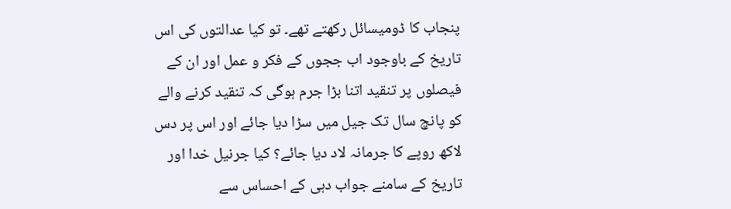پنجاب کا ڈومیسائل رکھتے تھے۔ تو کیا عدالتوں کی اس تاریخ کے باوجود اب ججوں کے فکر و عمل اور ان کے فیصلوں پر تنقید اتنا بڑا جرم ہوگی کہ تنقید کرنے والے کو پانچ سال تک جیل میں سڑا دیا جائے اور اس پر دس لاکھ روپے کا جرمانہ لاد دیا جائے؟ کیا جرنیل خدا اور تاریخ کے سامنے جواب دہی کے احساس سے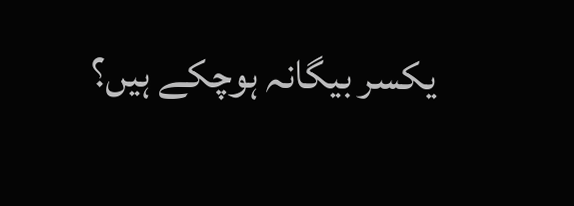یکسر بیگانہ ہوچکے ہیں؟